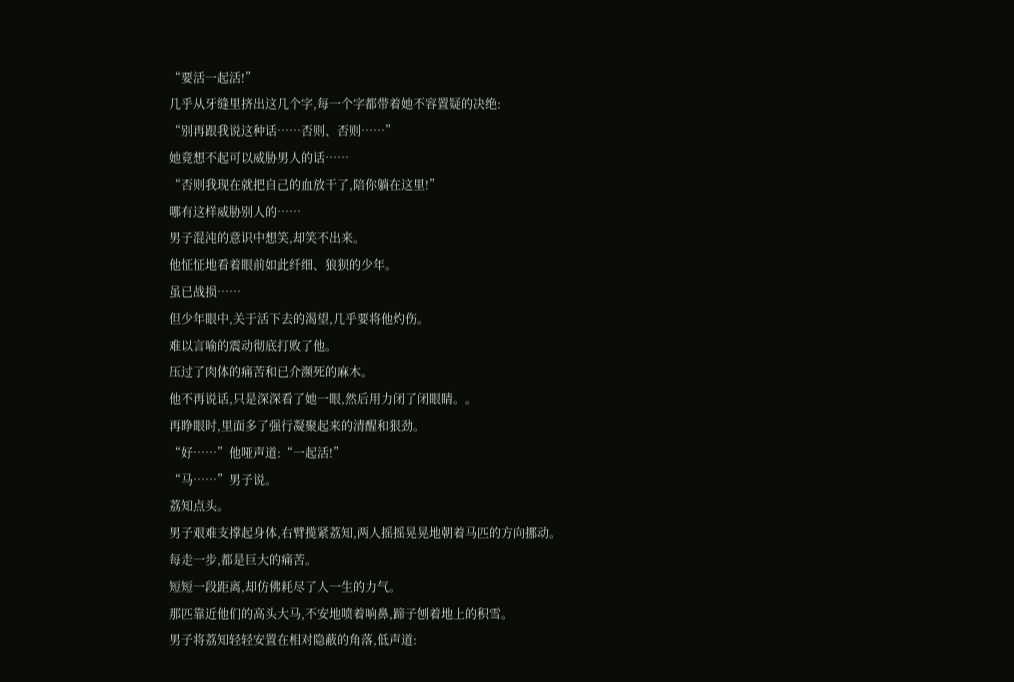“要活一起活!”
几乎从牙缝里挤出这几个字,每一个字都带着她不容置疑的决绝:
“别再跟我说这种话……否则、否则……”
她竟想不起可以威胁男人的话……
“否则我现在就把自己的血放干了,陪你躺在这里!”
哪有这样威胁别人的……
男子混沌的意识中想笑,却笑不出来。
他怔怔地看着眼前如此纤细、狼狈的少年。
虽已战损……
但少年眼中,关于活下去的渴望,几乎要将他灼伤。
难以言喻的震动彻底打败了他。
压过了肉体的痛苦和已介濒死的麻木。
他不再说话,只是深深看了她一眼,然后用力闭了闭眼睛。。
再睁眼时,里面多了强行凝聚起来的清醒和狠劲。
“好……”他哑声道:“一起活!”
“马……”男子说。
荔知点头。
男子艰难支撑起身体,右臂揽紧荔知,两人摇摇晃晃地朝着马匹的方向挪动。
每走一步,都是巨大的痛苦。
短短一段距离,却仿佛耗尽了人一生的力气。
那匹靠近他们的高头大马,不安地喷着响鼻,蹄子刨着地上的积雪。
男子将荔知轻轻安置在相对隐蔽的角落,低声道: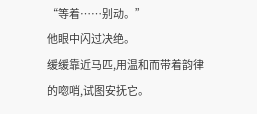“等着……别动。”
他眼中闪过决绝。
缓缓靠近马匹,用温和而带着韵律的唿哨,试图安抚它。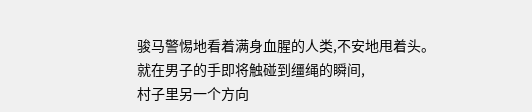骏马警惕地看着满身血腥的人类,不安地甩着头。
就在男子的手即将触碰到缰绳的瞬间,
村子里另一个方向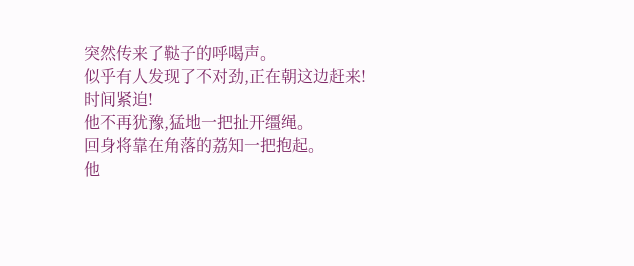突然传来了鞑子的呼喝声。
似乎有人发现了不对劲,正在朝这边赶来!
时间紧迫!
他不再犹豫,猛地一把扯开缰绳。
回身将靠在角落的荔知一把抱起。
他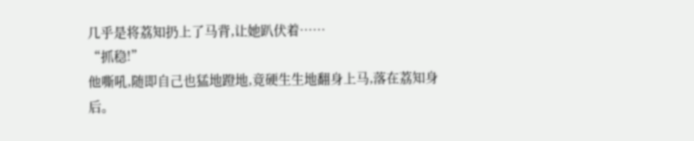几乎是将荔知扔上了马背,让她趴伏着……
“抓稳!”
他嘶吼,随即自己也猛地蹬地,竟硬生生地翻身上马,落在荔知身后。